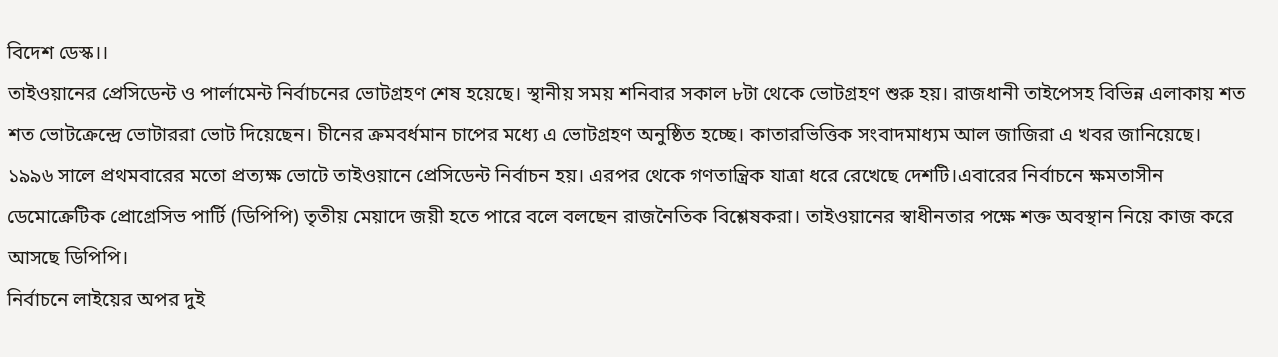বিদেশ ডেস্ক।।
তাইওয়ানের প্রেসিডেন্ট ও পার্লামেন্ট নির্বাচনের ভোটগ্রহণ শেষ হয়েছে। স্থানীয় সময় শনিবার সকাল ৮টা থেকে ভোটগ্রহণ শুরু হয়। রাজধানী তাইপেসহ বিভিন্ন এলাকায় শত শত ভোটক্রেন্দ্রে ভোটাররা ভোট দিয়েছেন। চীনের ক্রমবর্ধমান চাপের মধ্যে এ ভোটগ্রহণ অনুষ্ঠিত হচ্ছে। কাতারভিত্তিক সংবাদমাধ্যম আল জাজিরা এ খবর জানিয়েছে।
১৯৯৬ সালে প্রথমবারের মতো প্রত্যক্ষ ভোটে তাইওয়ানে প্রেসিডেন্ট নির্বাচন হয়। এরপর থেকে গণতান্ত্রিক যাত্রা ধরে রেখেছে দেশটি।এবারের নির্বাচনে ক্ষমতাসীন ডেমোক্রেটিক প্রোগ্রেসিভ পার্টি (ডিপিপি) তৃতীয় মেয়াদে জয়ী হতে পারে বলে বলছেন রাজনৈতিক বিশ্লেষকরা। তাইওয়ানের স্বাধীনতার পক্ষে শক্ত অবস্থান নিয়ে কাজ করে আসছে ডিপিপি।
নির্বাচনে লাইয়ের অপর দুই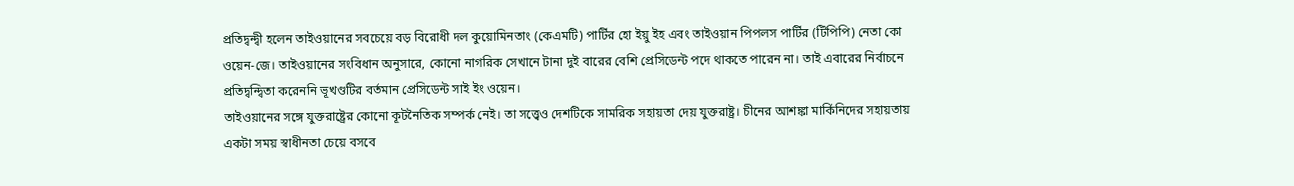প্রতিদ্বন্দ্বী হলেন তাইওয়ানের সবচেয়ে বড় বিরোধী দল কুয়োমিনতাং (কেএমটি) পার্টির হো ইয়ু ইহ এবং তাইওয়ান পিপলস পার্টির (টিপিপি) নেতা কো ওয়েন-জে। তাইওয়ানের সংবিধান অনুসারে, কোনো নাগরিক সেখানে টানা দুই বারের বেশি প্রেসিডেন্ট পদে থাকতে পারেন না। তাই এবারের নির্বাচনে প্রতিদ্বন্দ্বিতা করেননি ভূখণ্ডটির বর্তমান প্রেসিডেন্ট সাই ইং ওয়েন।
তাইওয়ানের সঙ্গে যুক্তরাষ্ট্রের কোনো কূটনৈতিক সম্পর্ক নেই। তা সত্ত্বেও দেশটিকে সামরিক সহায়তা দেয় যুক্তরাষ্ট্র। চীনের আশঙ্কা মার্কিনিদের সহায়তায় একটা সময় স্বাধীনতা চেয়ে বসবে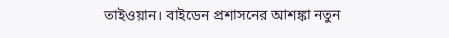তাইওয়ান। বাইডেন প্রশাসনের আশঙ্কা নতুন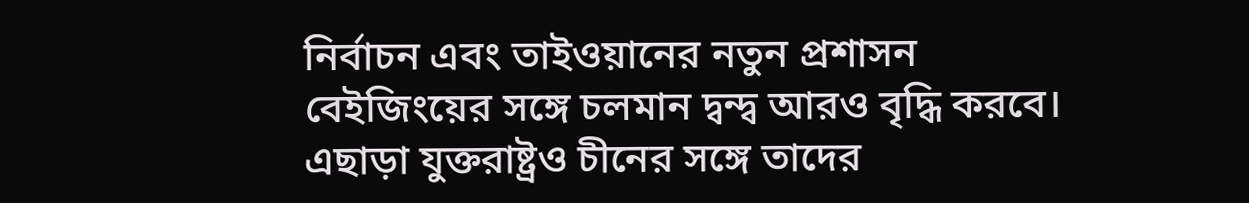নির্বাচন এবং তাইওয়ানের নতুন প্রশাসন বেইজিংয়ের সঙ্গে চলমান দ্বন্দ্ব আরও বৃদ্ধি করবে। এছাড়া যুক্তরাষ্ট্রও চীনের সঙ্গে তাদের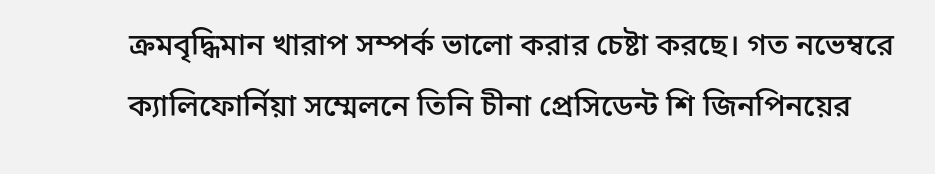ক্রমবৃদ্ধিমান খারাপ সম্পর্ক ভালো করার চেষ্টা করছে। গত নভেম্বরে ক্যালিফোর্নিয়া সম্মেলনে তিনি চীনা প্রেসিডেন্ট শি জিনপিনয়ের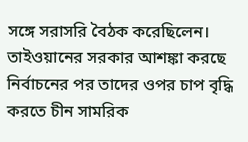সঙ্গে সরাসরি বৈঠক করেছিলেন। তাইওয়ানের সরকার আশঙ্কা করছে নির্বাচনের পর তাদের ওপর চাপ বৃদ্ধি করতে চীন সামরিক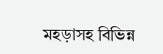মহড়াসহ বিভিন্ন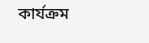কার্যক্রম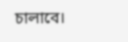চালাবে।